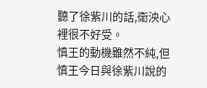聽了徐紫川的話,衛泱心裡很不好受。
慎王的動機雖然不純,但慎王今日與徐紫川說的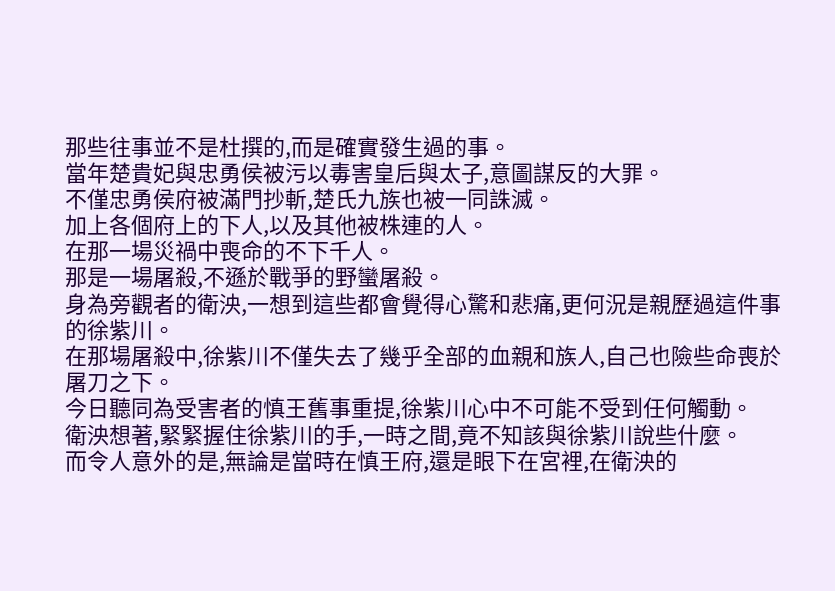那些往事並不是杜撰的,而是確實發生過的事。
當年楚貴妃與忠勇侯被污以毒害皇后與太子,意圖謀反的大罪。
不僅忠勇侯府被滿門抄斬,楚氏九族也被一同誅滅。
加上各個府上的下人,以及其他被株連的人。
在那一場災禍中喪命的不下千人。
那是一場屠殺,不遜於戰爭的野蠻屠殺。
身為旁觀者的衛泱,一想到這些都會覺得心驚和悲痛,更何況是親歷過這件事的徐紫川。
在那場屠殺中,徐紫川不僅失去了幾乎全部的血親和族人,自己也險些命喪於屠刀之下。
今日聽同為受害者的慎王舊事重提,徐紫川心中不可能不受到任何觸動。
衛泱想著,緊緊握住徐紫川的手,一時之間,竟不知該與徐紫川說些什麼。
而令人意外的是,無論是當時在慎王府,還是眼下在宮裡,在衛泱的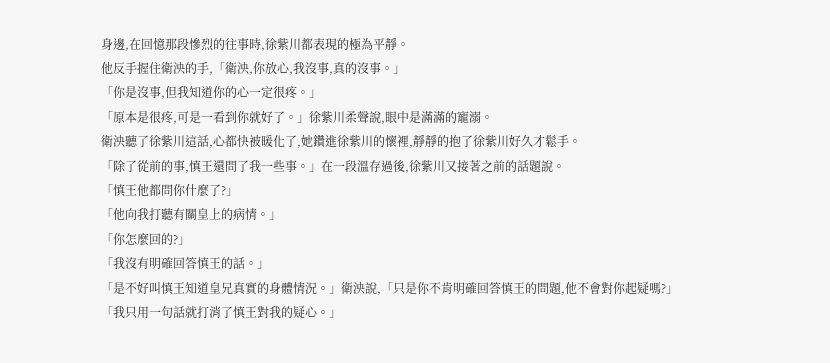身邊,在回憶那段慘烈的往事時,徐紫川都表現的極為平靜。
他反手握住衛泱的手,「衛泱,你放心,我沒事,真的沒事。」
「你是沒事,但我知道你的心一定很疼。」
「原本是很疼,可是一看到你就好了。」徐紫川柔聲說,眼中是滿滿的寵溺。
衛泱聽了徐紫川這話,心都快被暖化了,她鑽進徐紫川的懷裡,靜靜的抱了徐紫川好久才鬆手。
「除了從前的事,慎王還問了我一些事。」在一段溫存過後,徐紫川又接著之前的話題說。
「慎王他都問你什麼了?」
「他向我打聽有關皇上的病情。」
「你怎麼回的?」
「我沒有明確回答慎王的話。」
「是不好叫慎王知道皇兄真實的身體情況。」衛泱說,「只是你不肯明確回答慎王的問題,他不會對你起疑嗎?」
「我只用一句話就打消了慎王對我的疑心。」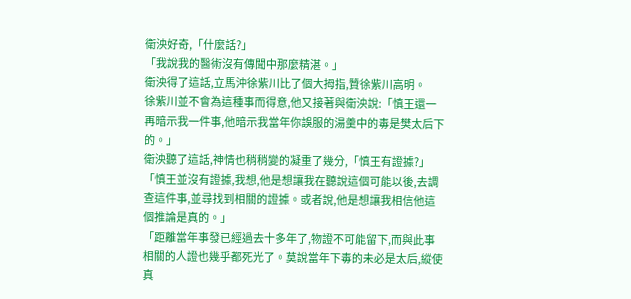衛泱好奇,「什麼話?」
「我說我的醫術沒有傳聞中那麼精湛。」
衛泱得了這話,立馬沖徐紫川比了個大拇指,贊徐紫川高明。
徐紫川並不會為這種事而得意,他又接著與衛泱說:「慎王還一再暗示我一件事,他暗示我當年你誤服的湯羹中的毒是樊太后下的。」
衛泱聽了這話,神情也稍稍變的凝重了幾分,「慎王有證據?」
「慎王並沒有證據,我想,他是想讓我在聽說這個可能以後,去調查這件事,並尋找到相關的證據。或者說,他是想讓我相信他這個推論是真的。」
「距離當年事發已經過去十多年了,物證不可能留下,而與此事相關的人證也幾乎都死光了。莫說當年下毒的未必是太后,縱使真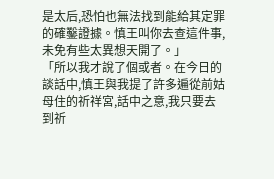是太后,恐怕也無法找到能給其定罪的確鑿證據。慎王叫你去查這件事,未免有些太異想天開了。」
「所以我才說了個或者。在今日的談話中,慎王與我提了許多遍從前姑母住的祈祥宮,話中之意,我只要去到祈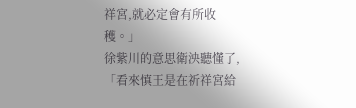祥宮,就必定會有所收穫。」
徐紫川的意思衛泱聽懂了,「看來慎王是在祈祥宮給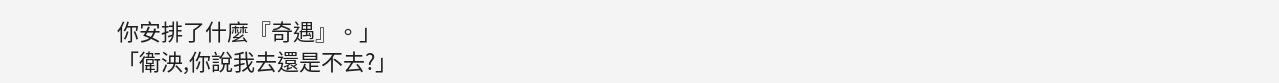你安排了什麼『奇遇』。」
「衛泱,你說我去還是不去?」